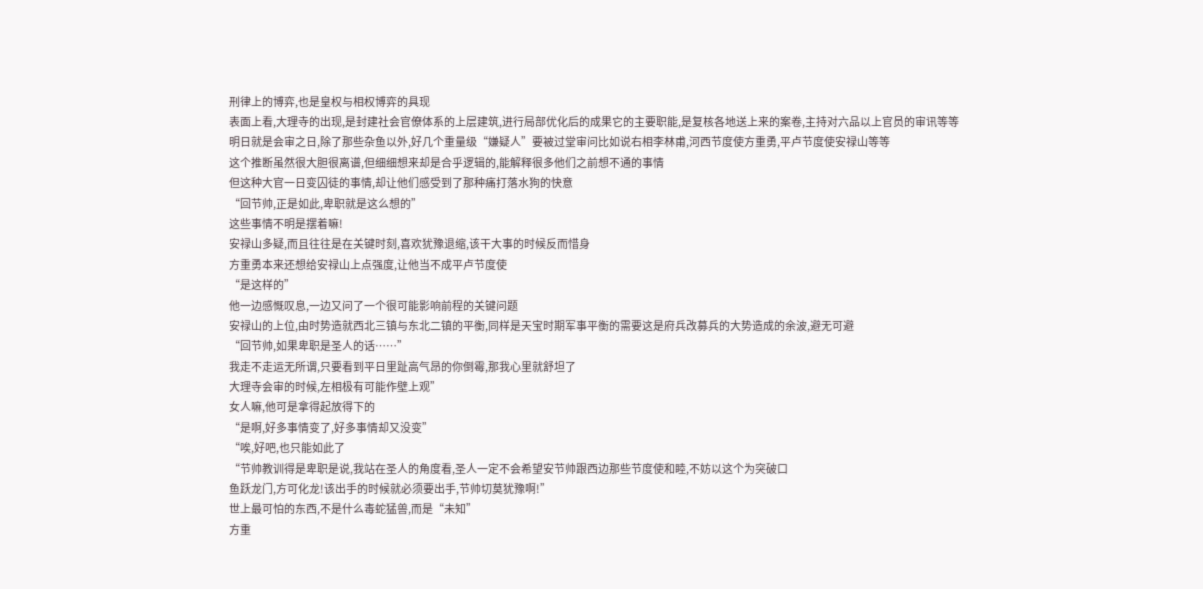刑律上的博弈,也是皇权与相权博弈的具现
表面上看,大理寺的出现,是封建社会官僚体系的上层建筑,进行局部优化后的成果它的主要职能,是复核各地送上来的案卷,主持对六品以上官员的审讯等等
明日就是会审之日,除了那些杂鱼以外,好几个重量级“嫌疑人”要被过堂审问比如说右相李林甫,河西节度使方重勇,平卢节度使安禄山等等
这个推断虽然很大胆很离谱,但细细想来却是合乎逻辑的,能解释很多他们之前想不通的事情
但这种大官一日变囚徒的事情,却让他们感受到了那种痛打落水狗的快意
“回节帅,正是如此,卑职就是这么想的”
这些事情不明是摆着嘛!
安禄山多疑,而且往往是在关键时刻,喜欢犹豫退缩,该干大事的时候反而惜身
方重勇本来还想给安禄山上点强度,让他当不成平卢节度使
“是这样的”
他一边感慨叹息,一边又问了一个很可能影响前程的关键问题
安禄山的上位,由时势造就西北三镇与东北二镇的平衡,同样是天宝时期军事平衡的需要这是府兵改募兵的大势造成的余波,避无可避
“回节帅,如果卑职是圣人的话……”
我走不走运无所谓,只要看到平日里趾高气昂的你倒霉,那我心里就舒坦了
大理寺会审的时候,左相极有可能作壁上观”
女人嘛,他可是拿得起放得下的
“是啊,好多事情变了,好多事情却又没变”
“唉,好吧,也只能如此了
“节帅教训得是卑职是说,我站在圣人的角度看,圣人一定不会希望安节帅跟西边那些节度使和睦,不妨以这个为突破口
鱼跃龙门,方可化龙!该出手的时候就必须要出手,节帅切莫犹豫啊!”
世上最可怕的东西,不是什么毒蛇猛兽,而是“未知”
方重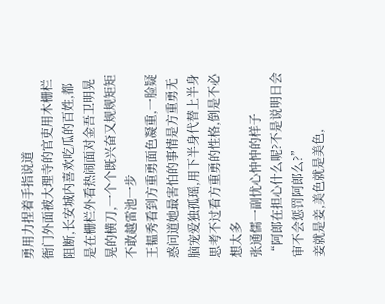勇用力捏着手指说道
衙门外面被大理寺的官吏用木栅栏阻断,长安城内喜欢吃瓜的百姓,都是在栅栏外看热闹面对金吾卫明晃晃的横刀,一个个既兴奋又规规矩矩不敢越雷池一步
王韫秀看到方重勇面色凝重,一脸疑惑问道她最害怕的事情是方重勇无脑宠爱独孤瑶,用下半身代替上半身思考不过看方重勇的性格,倒是不必想太多
张通儒一副忧心忡忡的样子
“阿郎在担心什么呢?不是说明日会审不会惩罚阿郎么?”
妾就是妾,美色就是美色,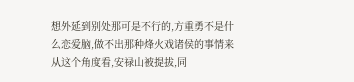想外延到别处那可是不行的,方重勇不是什么恋爱脑,做不出那种烽火戏诸侯的事情来
从这个角度看,安禄山被提拔,同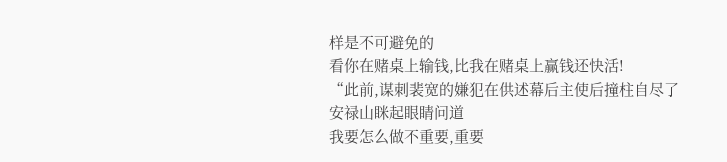样是不可避免的
看你在赌桌上输钱,比我在赌桌上赢钱还快活!
“此前,谋刺裴宽的嫌犯在供述幕后主使后撞柱自尽了
安禄山眯起眼睛问道
我要怎么做不重要,重要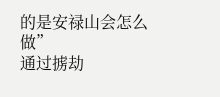的是安禄山会怎么做”
通过掳劫